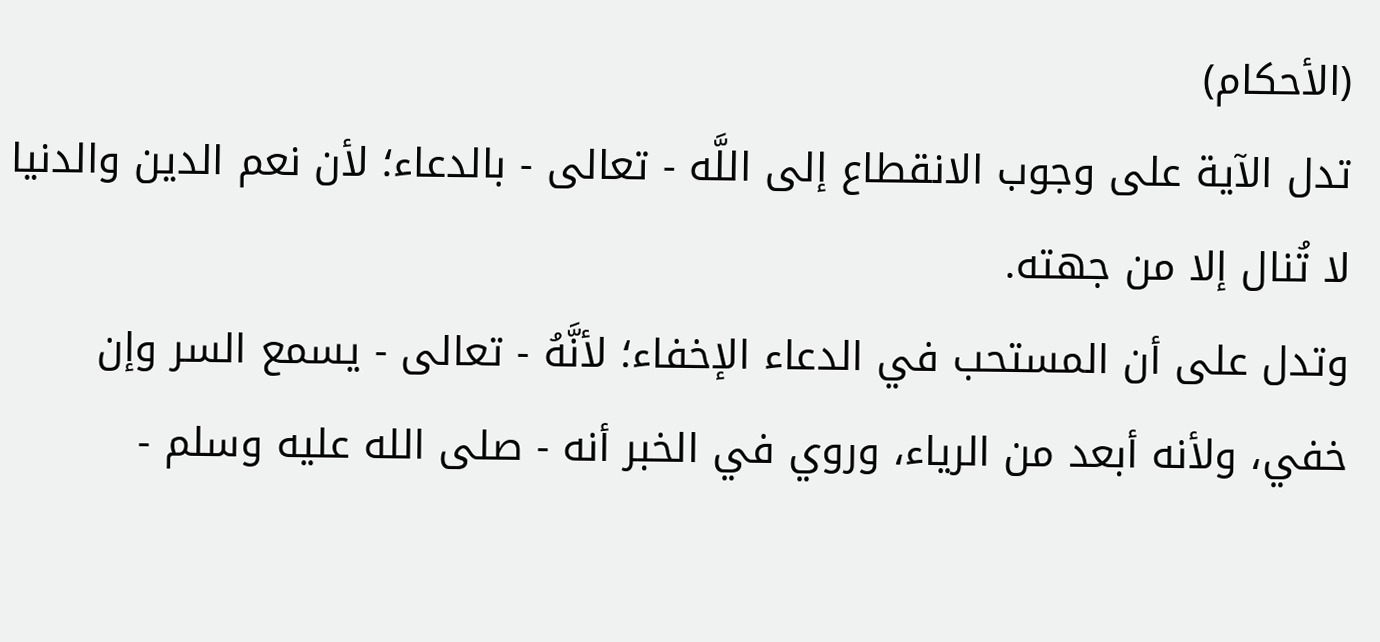(الأحكام)
تدل الآية على وجوب الانقطاع إلى اللَّه - تعالى - بالدعاء؛ لأن نعم الدين والدنيا
لا تُنال إلا من جهته.
وتدل على أن المستحب في الدعاء الإخفاء؛ لأنَّهُ - تعالى - يسمع السر وإن
خفي، ولأنه أبعد من الرياء، وروي في الخبر أنه - صلى الله عليه وسلم -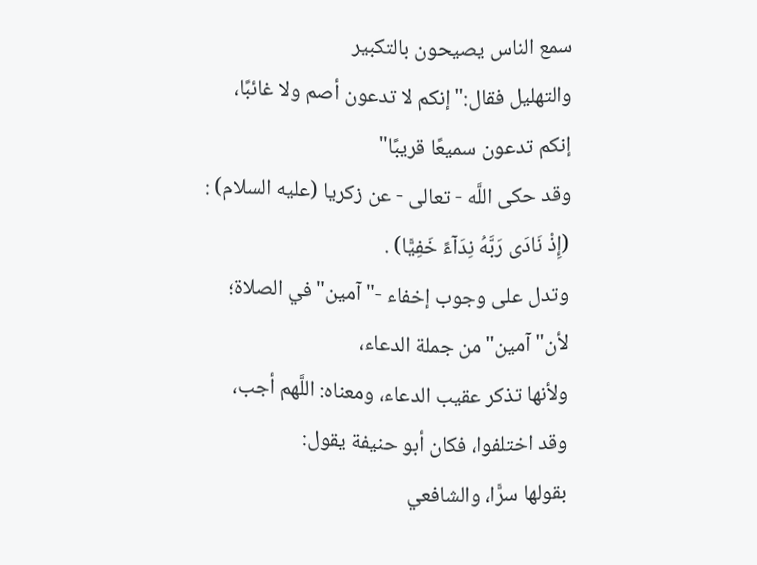سمع الناس يصيحون بالتكبير
والتهليل فقال:"إنكم لا تدعون أصم ولا غائبًا، إنكم تدعون سميعًا قريبًا"
وقد حكى اللَّه - تعالى - عن زكريا (عليه السلام) : (إِذْ نَادَى رَبَّهُ نِدَآءً خَفِيًّا) .
وتدل على وجوب إخفاء -"آمين"في الصلاة؛ لأن"آمين"من جملة الدعاء،
ولأنها تذكر عقيب الدعاء، ومعناه: اللَّهم أجب، وقد اختلفوا، فكان أبو حنيفة يقول:
بقولها سرًّا، والشافعي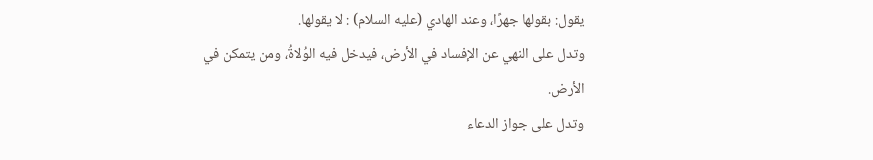يقول: بقولها جهرًا، وعند الهادي (عليه السلام) : لا يقولها.
وتدل على النهي عن الإفساد في الأرض، فيدخل فيه الوُلاةُ، ومن يتمكن في
الأرض.
وتدل على جواز الدعاء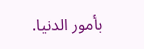بأمور الدنيا.